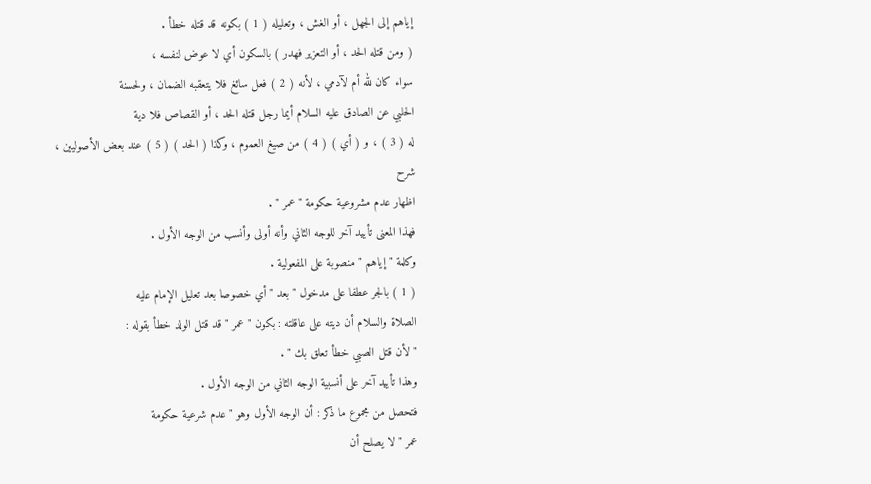إياهم إلى الجهل ، أو الغش ، وتعليله ( 1 ) بكونه قد قتله خطأ .
( ومن قتله الحد ، أو التعزير فهدر ) بالسكون أي لا عوض لنفسه ،
سواء كان لله أم لآدمي ، لأنه ( 2 ) فعل سائغ فلا يتعقبه الضمان ، ولحسنة
الحلبي عن الصادق عليه السلام أيما رجل قتله الحد ، أو القصاص فلا دية
له ( 3 ) ، و ( أي ) ( 4 ) من صيغ العموم ، وكذا ( الحد ) ( 5 ) عند بعض الأصوليين ،
شرح
اظهار عدم مشروعية حكومة " عمر " .
فهذا المعنى تأييد آخر للوجه الثاني وأنه أولى وأنسب من الوجه الأول .
وكلمة " إياهم " منصوبة على المفعولية .
( 1 ) بالجر عطفا على مدخول " بعد " أي خصوصا بعد تعليل الإمام عليه
الصلاة والسلام أن ديته على عاقلته : بكون " عمر " قد قتل الولد خطأ بقوله :
" لأن قتل الصبي خطأ تعلق بك " .
وهذا تأييد آخر على أنسبية الوجه الثاني من الوجه الأول .
فتحصل من مجموع ما ذكر : أن الوجه الأول وهو " عدم شرعية حكومة
عمر " لا يصلح أن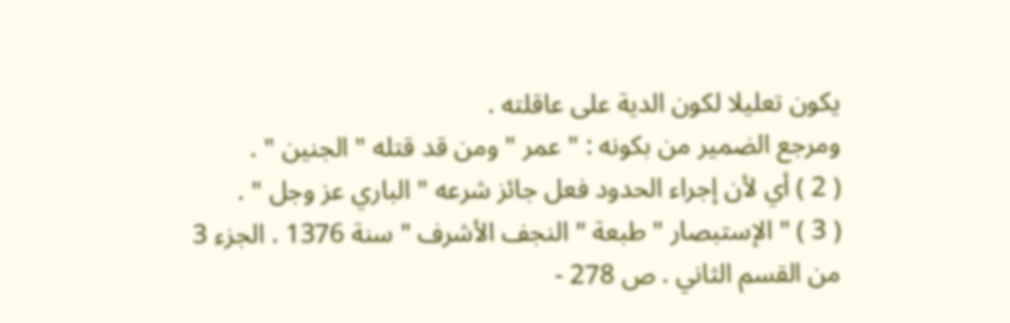يكون تعليلا لكون الدية على عاقلته .
ومرجع الضمير من بكونه : " عمر " ومن قد قتله " الجنين " .
( 2 ) أي لأن إجراء الحدود فعل جائز شرعه " الباري عز وجل " .
( 3 ) " الإستبصار " طبعة " النجف الأشرف " سنة 1376 . الجزء 3
من القسم الثاني . ص 278 -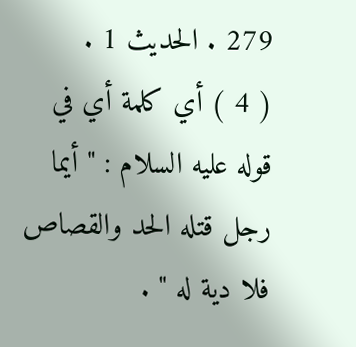279 . الحديث 1 .
( 4 ) أي كلمة أي في قوله عليه السلام : " أيما رجل قتله الحد والقصاص
فلا دية له " .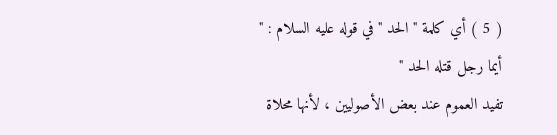( 5 ) أي كلمة " الحد " في قوله عليه السلام : " أيما رجل قتله الحد "
تفيد العموم عند بعض الأصوليين ، لأنها محلاة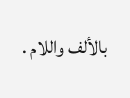بالألف واللام .